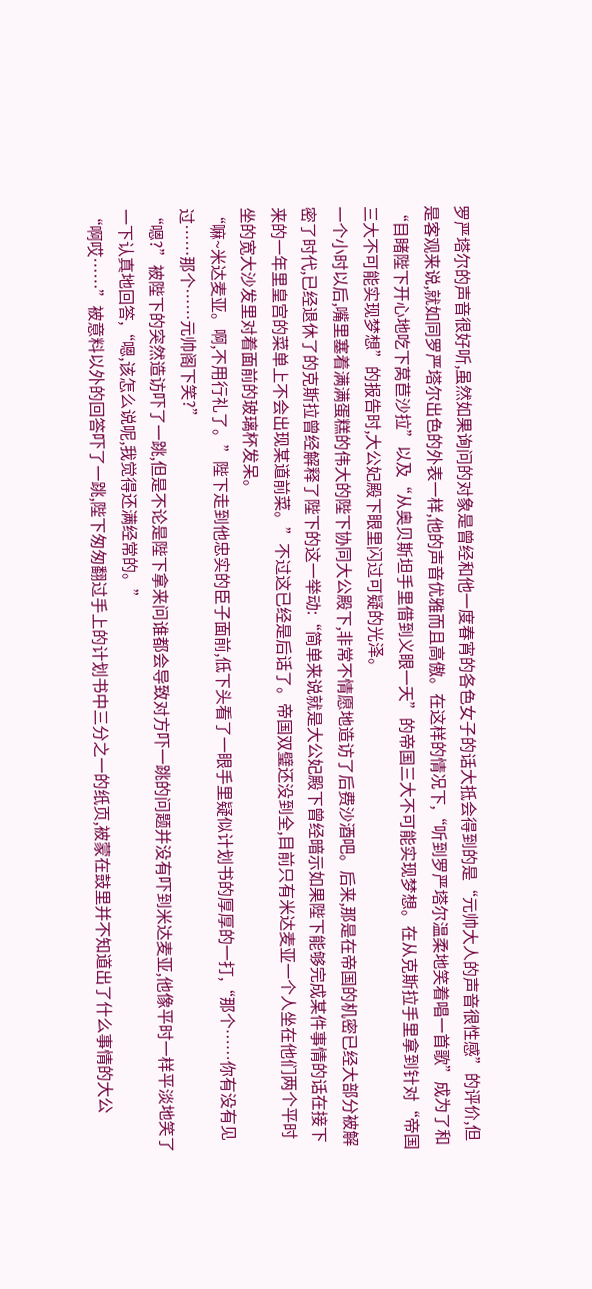罗严塔尔的声音很好听,虽然如果询问的对象是曾经和他一度春宵的各色女子的话大抵会得到的是“元帅大人的声音很性感”的评价,但是客观来说,就如同罗严塔尔出色的外表一样,他的声音优雅而且高傲。在这样的情况下,“听到罗严塔尔温柔地笑着唱一首歌”成为了和“目睹陛下开心地吃下莴苣沙拉”以及“从奥贝斯坦手里借到义眼一天”的帝国三大不可能实现梦想。在从克斯拉手里拿到针对“帝国三大不可能实现梦想”的报告时,大公妃殿下眼里闪过可疑的光泽。
一个小时以后,嘴里塞着满满蛋糕的伟大的陛下协同大公殿下,非常不情愿地造访了后费沙酒吧。后来,那是在帝国的机密已经大部分被解密了时代,已经退休了的克斯拉曾经解释了陛下的这一举动:“简单来说就是大公妃殿下曾经暗示如果陛下能够完成某件事情的话在接下来的一年里皇宫的菜单上不会出现某道前菜。”不过这已经是后话了。帝国双璧还没到全,目前只有米达麦亚一个人坐在他们两个平时坐的宽大沙发里对着面前的玻璃杯发呆。
“嘛~米达麦亚。啊,不用行礼了。”陛下走到他忠实的臣子面前,低下头看了一眼手里疑似计划书的厚厚的一打,“那个……你有没有见过……那个……元帅阁下笑?”
“嗯?”被陛下的突然造访吓了一跳,但是不论是陛下拿来问谁都会导致对方吓一跳的问题并没有吓到米达麦亚,他像平时一样平淡地笑了一下认真地回答,“嗯,该怎么说呢,我觉得还满经常的。”
“啊哎……”被意料以外的回答吓了一跳,陛下匆匆翻过手上的计划书中三分之一的纸页,被蒙在鼓里并不知道出了什么事情的大公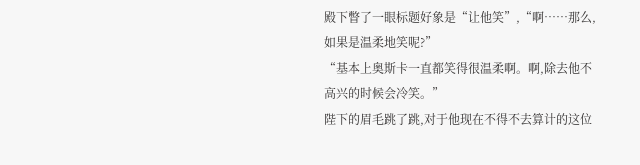殿下瞥了一眼标题好象是“让他笑”,“啊……那么,如果是温柔地笑呢?”
“基本上奥斯卡一直都笑得很温柔啊。啊,除去他不高兴的时候会冷笑。”
陛下的眉毛跳了跳,对于他现在不得不去算计的这位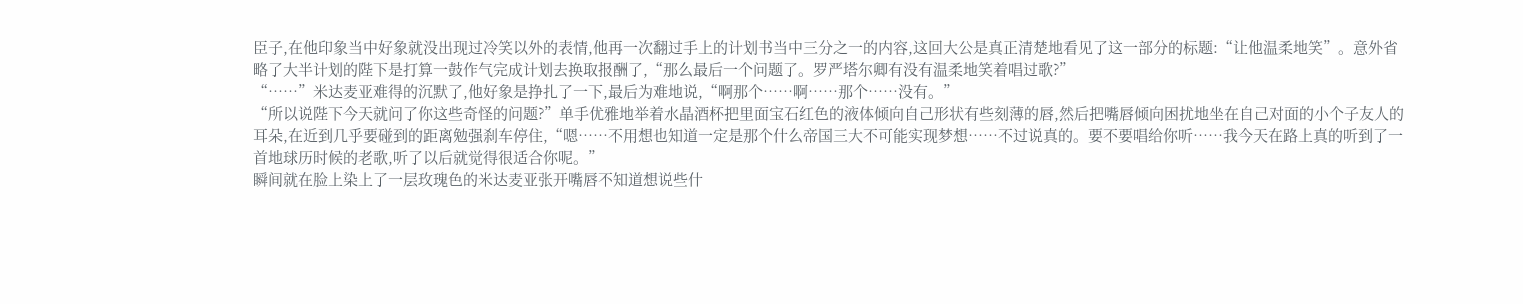臣子,在他印象当中好象就没出现过冷笑以外的表情,他再一次翻过手上的计划书当中三分之一的内容,这回大公是真正清楚地看见了这一部分的标题:“让他温柔地笑”。意外省略了大半计划的陛下是打算一鼓作气完成计划去换取报酬了,“那么最后一个问题了。罗严塔尔卿有没有温柔地笑着唱过歌?”
“……”米达麦亚难得的沉默了,他好象是挣扎了一下,最后为难地说,“啊那个……啊……那个……没有。”
“所以说陛下今天就问了你这些奇怪的问题?”单手优雅地举着水晶酒杯把里面宝石红色的液体倾向自己形状有些刻薄的唇,然后把嘴唇倾向困扰地坐在自己对面的小个子友人的耳朵,在近到几乎要碰到的距离勉强刹车停住,“嗯……不用想也知道一定是那个什么帝国三大不可能实现梦想……不过说真的。要不要唱给你听……我今天在路上真的听到了一首地球历时候的老歌,听了以后就觉得很适合你呢。”
瞬间就在脸上染上了一层玫瑰色的米达麦亚张开嘴唇不知道想说些什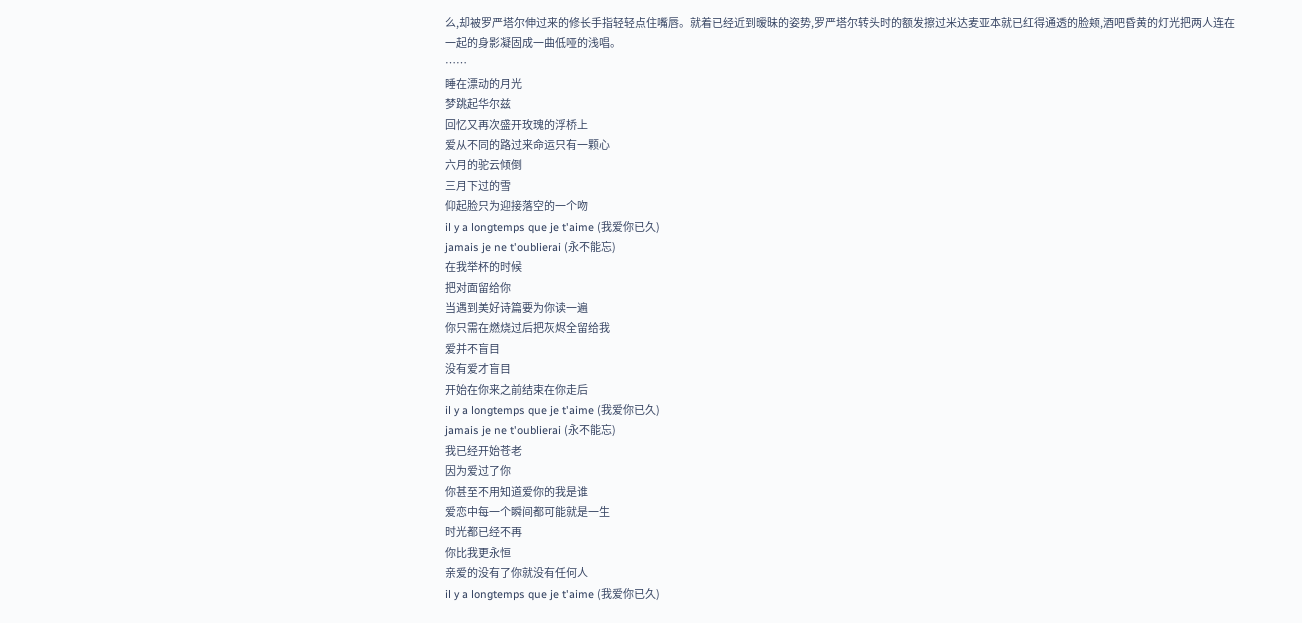么,却被罗严塔尔伸过来的修长手指轻轻点住嘴唇。就着已经近到暧昧的姿势,罗严塔尔转头时的额发擦过米达麦亚本就已红得通透的脸颊,酒吧昏黄的灯光把两人连在一起的身影凝固成一曲低哑的浅唱。
……
睡在漂动的月光
梦跳起华尔兹
回忆又再次盛开玫瑰的浮桥上
爱从不同的路过来命运只有一颗心
六月的驼云倾倒
三月下过的雪
仰起脸只为迎接落空的一个吻
il y a longtemps que je t'aime (我爱你已久)
jamais je ne t'oublierai (永不能忘)
在我举杯的时候
把对面留给你
当遇到美好诗篇要为你读一遍
你只需在燃烧过后把灰烬全留给我
爱并不盲目
没有爱才盲目
开始在你来之前结束在你走后
il y a longtemps que je t'aime (我爱你已久)
jamais je ne t'oublierai (永不能忘)
我已经开始苍老
因为爱过了你
你甚至不用知道爱你的我是谁
爱恋中每一个瞬间都可能就是一生
时光都已经不再
你比我更永恒
亲爱的没有了你就没有任何人
il y a longtemps que je t'aime (我爱你已久)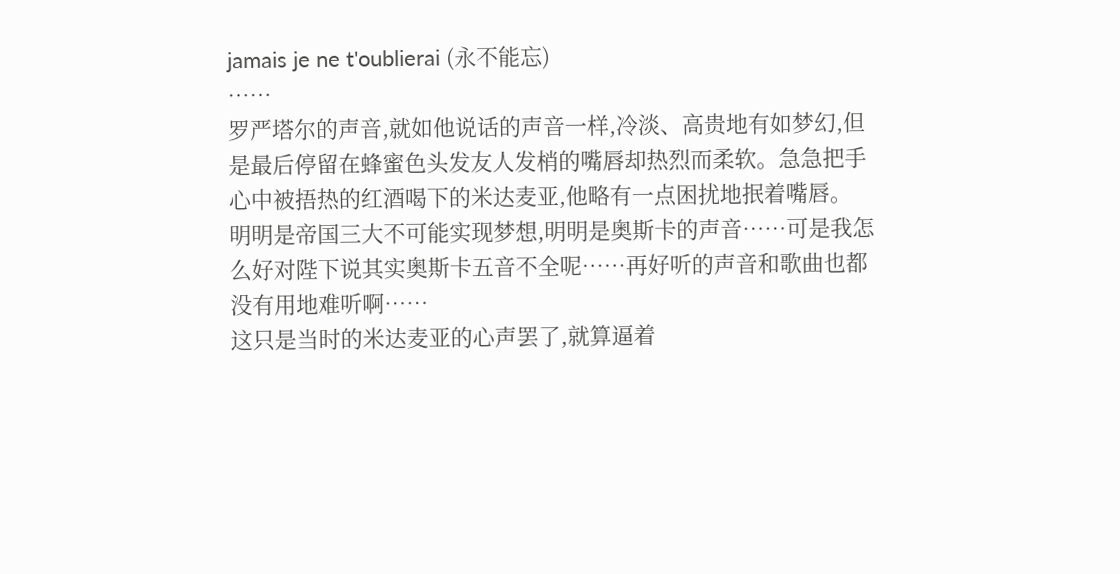jamais je ne t'oublierai (永不能忘)
……
罗严塔尔的声音,就如他说话的声音一样,冷淡、高贵地有如梦幻,但是最后停留在蜂蜜色头发友人发梢的嘴唇却热烈而柔软。急急把手心中被捂热的红酒喝下的米达麦亚,他略有一点困扰地抿着嘴唇。
明明是帝国三大不可能实现梦想,明明是奥斯卡的声音……可是我怎么好对陛下说其实奥斯卡五音不全呢……再好听的声音和歌曲也都没有用地难听啊……
这只是当时的米达麦亚的心声罢了,就算逼着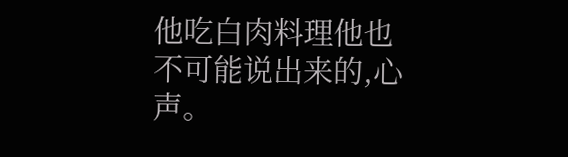他吃白肉料理他也不可能说出来的,心声。